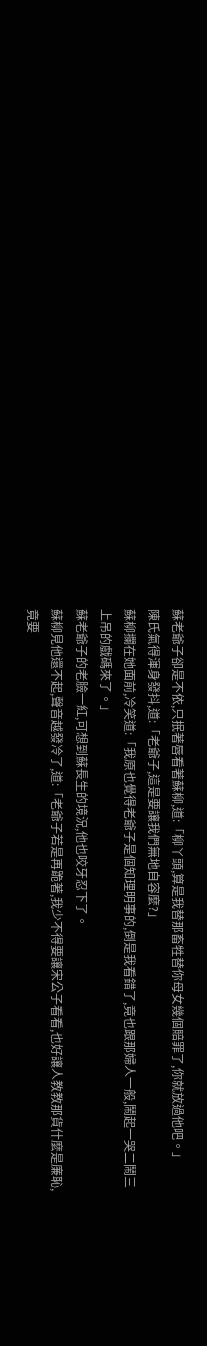蘇老爺子卻是不依,只抿著唇看著蘇柳,道:「柳丫頭,算是我替那畜牲替你母女幾個賠罪了,你就放過他吧。」
陳氏氣得渾身發抖,道:「老爺子,這是要讓我們無地自容麼?」
蘇柳攔在她面前,冷笑道:「我原也覺得老爺子是個知理明事的,倒是我看錯了,竟也跟那婦人一般,鬧起一哭二鬧三上吊的戲碼來了。」
蘇老爺子的老臉一紅,可想到蘇長生的境況,他也咬牙忍下了。
蘇柳見他還不起,聲音越發冷了,道:「老爺子若是再跪著,我少不得要讓宋公子看看,也好讓人教教那貨什麼是廉恥,竟要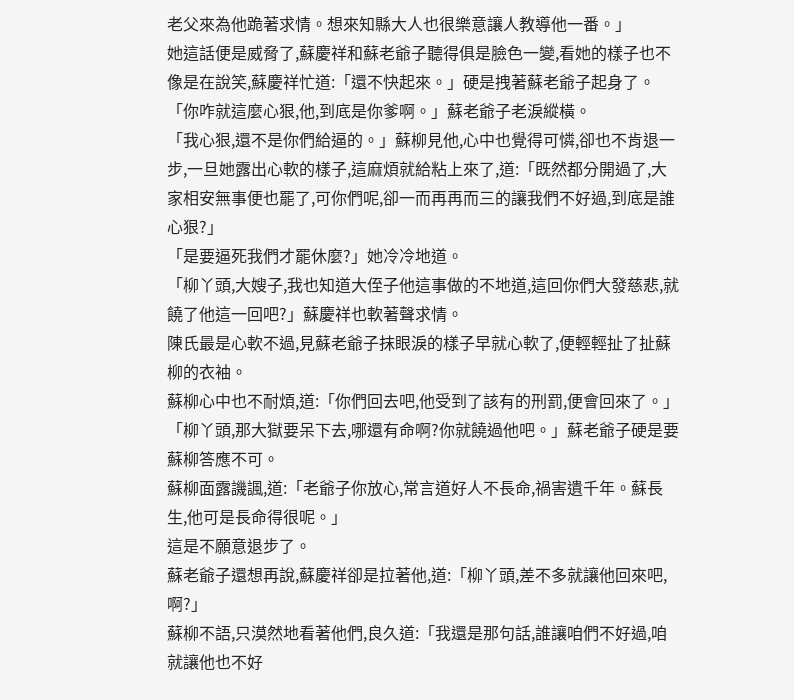老父來為他跪著求情。想來知縣大人也很樂意讓人教導他一番。」
她這話便是威脅了,蘇慶祥和蘇老爺子聽得俱是臉色一變,看她的樣子也不像是在說笑,蘇慶祥忙道:「還不快起來。」硬是拽著蘇老爺子起身了。
「你咋就這麼心狠,他,到底是你爹啊。」蘇老爺子老淚縱橫。
「我心狠,還不是你們給逼的。」蘇柳見他,心中也覺得可憐,卻也不肯退一步,一旦她露出心軟的樣子,這麻煩就給粘上來了,道:「既然都分開過了,大家相安無事便也罷了,可你們呢,卻一而再再而三的讓我們不好過,到底是誰心狠?」
「是要逼死我們才罷休麼?」她冷冷地道。
「柳丫頭,大嫂子,我也知道大侄子他這事做的不地道,這回你們大發慈悲,就饒了他這一回吧?」蘇慶祥也軟著聲求情。
陳氏最是心軟不過,見蘇老爺子抹眼淚的樣子早就心軟了,便輕輕扯了扯蘇柳的衣袖。
蘇柳心中也不耐煩,道:「你們回去吧,他受到了該有的刑罰,便會回來了。」
「柳丫頭,那大獄要呆下去,哪還有命啊?你就饒過他吧。」蘇老爺子硬是要蘇柳答應不可。
蘇柳面露譏諷,道:「老爺子你放心,常言道好人不長命,禍害遺千年。蘇長生,他可是長命得很呢。」
這是不願意退步了。
蘇老爺子還想再說,蘇慶祥卻是拉著他,道:「柳丫頭,差不多就讓他回來吧,啊?」
蘇柳不語,只漠然地看著他們,良久道:「我還是那句話,誰讓咱們不好過,咱就讓他也不好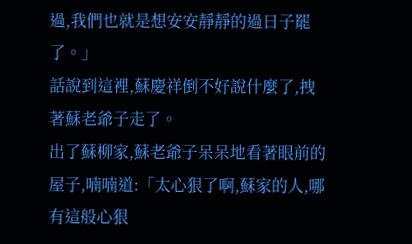過,我們也就是想安安靜靜的過日子罷了。」
話說到這裡,蘇慶祥倒不好說什麼了,拽著蘇老爺子走了。
出了蘇柳家,蘇老爺子呆呆地看著眼前的屋子,喃喃道:「太心狠了啊,蘇家的人,哪有這般心狠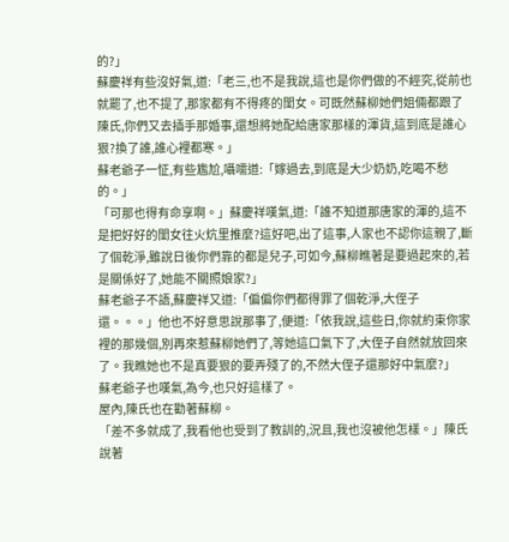的?」
蘇慶祥有些沒好氣,道:「老三,也不是我說,這也是你們做的不經究,從前也就罷了,也不提了,那家都有不得疼的閨女。可既然蘇柳她們姐倆都跟了陳氏,你們又去插手那婚事,還想將她配給唐家那樣的渾貨,這到底是誰心狠?換了誰,誰心裡都寒。」
蘇老爺子一怔,有些尷尬,囁嚅道:「嫁過去,到底是大少奶奶,吃喝不愁的。」
「可那也得有命享啊。」蘇慶祥嘆氣,道:「誰不知道那唐家的渾的,這不是把好好的閨女往火炕里推麼?這好吧,出了這事,人家也不認你這親了,斷了個乾淨,雖說日後你們靠的都是兒子,可如今,蘇柳瞧著是要過起來的,若是關係好了,她能不關照娘家?」
蘇老爺子不語,蘇慶祥又道:「偏偏你們都得罪了個乾淨,大侄子還。。。」他也不好意思說那事了,便道:「依我說,這些日,你就約束你家裡的那幾個,別再來惹蘇柳她們了,等她這口氣下了,大侄子自然就放回來了。我瞧她也不是真要狠的要弄殘了的,不然大侄子還那好中氣麼?」
蘇老爺子也嘆氣,為今,也只好這樣了。
屋內,陳氏也在勸著蘇柳。
「差不多就成了,我看他也受到了教訓的,況且,我也沒被他怎樣。」陳氏說著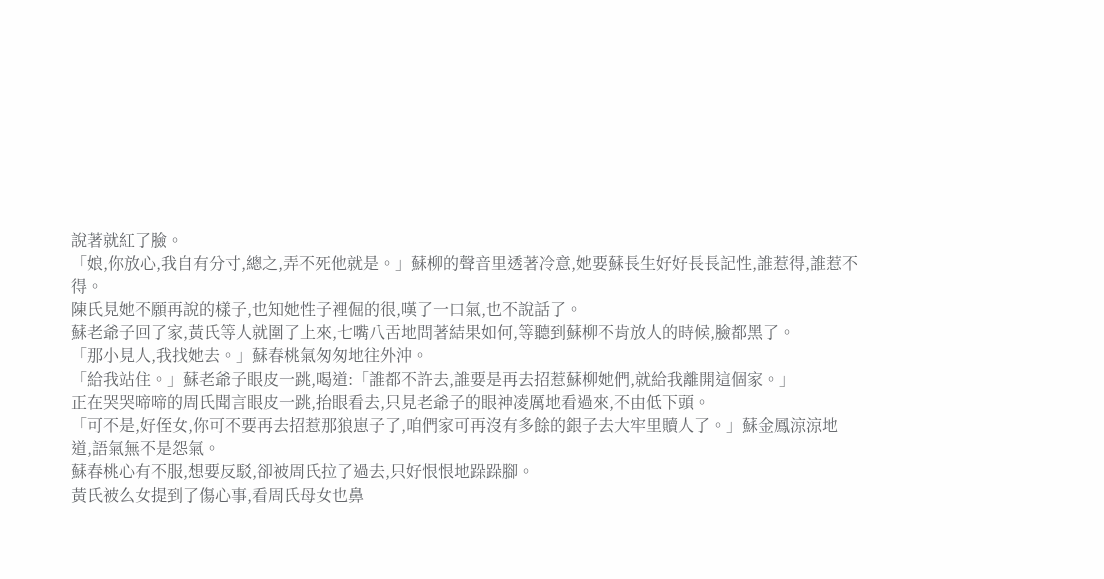說著就紅了臉。
「娘,你放心,我自有分寸,總之,弄不死他就是。」蘇柳的聲音里透著冷意,她要蘇長生好好長長記性,誰惹得,誰惹不得。
陳氏見她不願再說的樣子,也知她性子裡倔的很,嘆了一口氣,也不說話了。
蘇老爺子回了家,黃氏等人就圍了上來,七嘴八舌地問著結果如何,等聽到蘇柳不肯放人的時候,臉都黑了。
「那小見人,我找她去。」蘇春桃氣匆匆地往外沖。
「給我站住。」蘇老爺子眼皮一跳,喝道:「誰都不許去,誰要是再去招惹蘇柳她們,就給我離開這個家。」
正在哭哭啼啼的周氏聞言眼皮一跳,抬眼看去,只見老爺子的眼神凌厲地看過來,不由低下頭。
「可不是,好侄女,你可不要再去招惹那狼崽子了,咱們家可再沒有多餘的銀子去大牢里贖人了。」蘇金鳳涼涼地道,語氣無不是怨氣。
蘇春桃心有不服,想要反駁,卻被周氏拉了過去,只好恨恨地跺跺腳。
黃氏被么女提到了傷心事,看周氏母女也鼻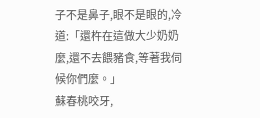子不是鼻子,眼不是眼的,冷道:「還杵在這做大少奶奶麼,還不去餵豬食,等著我伺候你們麼。」
蘇春桃咬牙,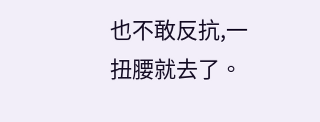也不敢反抗,一扭腰就去了。